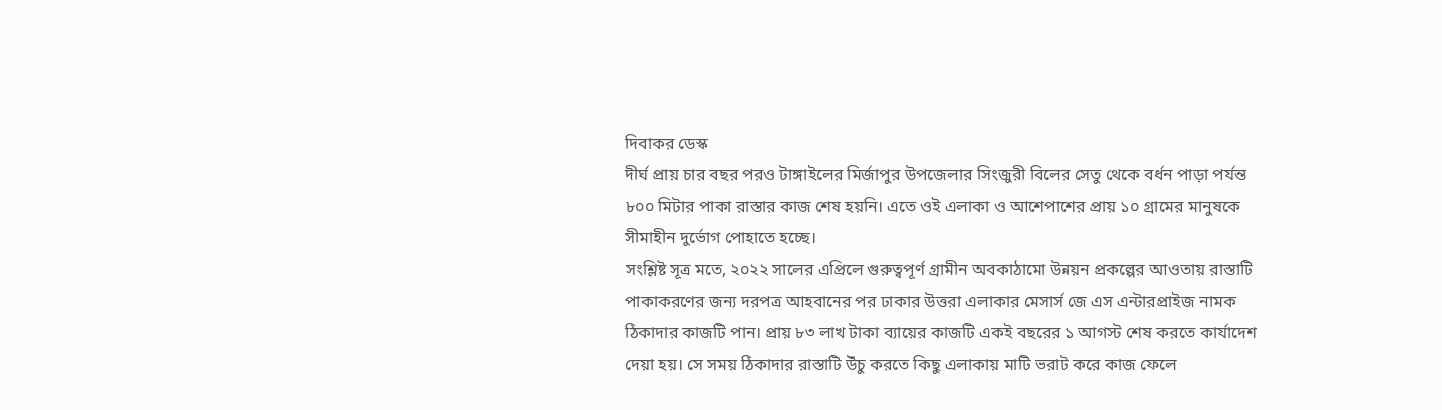দিবাকর ডেস্ক
দীর্ঘ প্রায় চার বছর পরও টাঙ্গাইলের মির্জাপুর উপজেলার সিংজুরী বিলের সেতু থেকে বর্ধন পাড়া পর্যন্ত ৮০০ মিটার পাকা রাস্তার কাজ শেষ হয়নি। এতে ওই এলাকা ও আশেপাশের প্রায় ১০ গ্রামের মানুষকে সীমাহীন দুর্ভোগ পোহাতে হচ্ছে।
সংশ্লিষ্ট সূত্র মতে, ২০২২ সালের এপ্রিলে গুরুত্বপূর্ণ গ্রামীন অবকাঠামো উন্নয়ন প্রকল্পের আওতায় রাস্তাটি পাকাকরণের জন্য দরপত্র আহবানের পর ঢাকার উত্তরা এলাকার মেসার্স জে এস এন্টারপ্রাইজ নামক ঠিকাদার কাজটি পান। প্রায় ৮৩ লাখ টাকা ব্যায়ের কাজটি একই বছরের ১ আগস্ট শেষ করতে কার্যাদেশ দেয়া হয়। সে সময় ঠিকাদার রাস্তাটি উঁচু করতে কিছু এলাকায় মাটি ভরাট করে কাজ ফেলে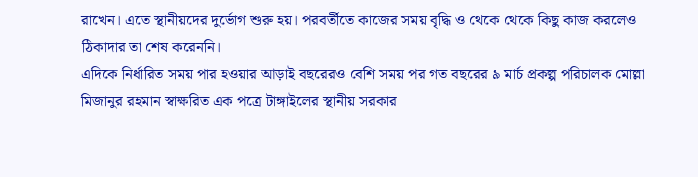রাখেন। এতে স্থানীয়দের দুর্ভোগ শুরু হয়। পরবর্তীতে কাজের সময় বৃদ্ধি ও থেকে থেকে কিছু কাজ করলেও ঠিকাদার তা শেষ করেননি।
এদিকে নির্ধারিত সময় পার হওয়ার আড়াই বছরেরও বেশি সময় পর গত বছরের ৯ মার্চ প্রকল্প পরিচালক মোল্লা মিজানুর রহমান স্বাক্ষরিত এক পত্রে টাঙ্গাইলের স্থানীয় সরকার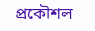প্রকৌশল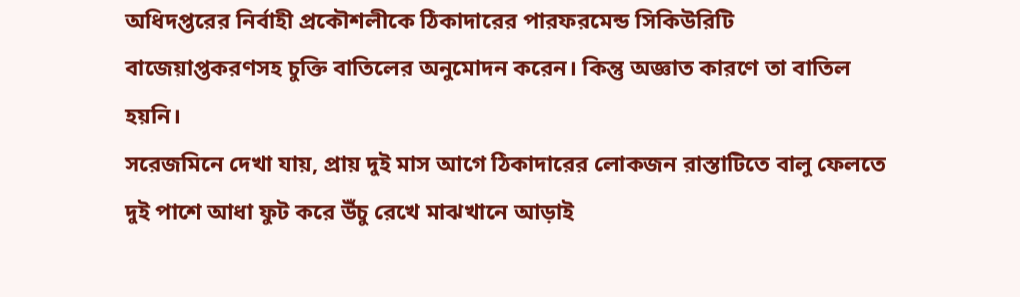অধিদপ্তরের নির্বাহী প্রকৌশলীকে ঠিকাদারের পারফরমেন্ড সিকিউরিটি বাজেয়াপ্তকরণসহ চুক্তি বাতিলের অনুমোদন করেন। কিন্তু অজ্ঞাত কারণে তা বাতিল হয়নি।
সরেজমিনে দেখা যায়, প্রায় দুই মাস আগে ঠিকাদারের লোকজন রাস্তাটিতে বালু ফেলতে দুই পাশে আধা ফুট করে উঁচু রেখে মাঝখানে আড়াই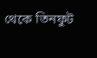থেকে তিনফুট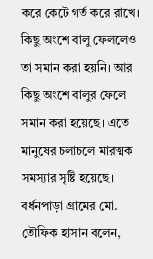করে কেটে গর্ত করে রাখে। কিছু অংশে বালু ফেললেও তা সমান করা হয়নি। আর কিছু অংশে বালুর ফেলে সমান করা হয়েছে। এতে মানুষের চলাচলে মারত্মক সমস্যার সৃষ্টি হয়েছে। বর্ধনপাড়া গ্রামের মো. তৌফিক হাসান বলেন,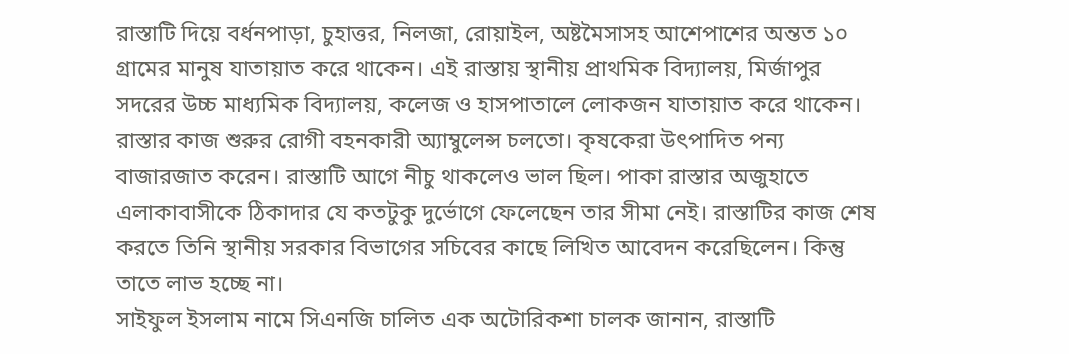রাস্তাটি দিয়ে বর্ধনপাড়া, চুহাত্তর, নিলজা, রোয়াইল, অষ্টমৈসাসহ আশেপাশের অন্তত ১০ গ্রামের মানুষ যাতায়াত করে থাকেন। এই রাস্তায় স্থানীয় প্রাথমিক বিদ্যালয়, মির্জাপুর সদরের উচ্চ মাধ্যমিক বিদ্যালয়, কলেজ ও হাসপাতালে লোকজন যাতায়াত করে থাকেন। রাস্তার কাজ শুরুর রোগী বহনকারী অ্যাম্বুলেন্স চলতো। কৃষকেরা উৎপাদিত পন্য বাজারজাত করেন। রাস্তাটি আগে নীচু থাকলেও ভাল ছিল। পাকা রাস্তার অজুহাতে এলাকাবাসীকে ঠিকাদার যে কতটুকু দুর্ভোগে ফেলেছেন তার সীমা নেই। রাস্তাটির কাজ শেষ করতে তিনি স্থানীয় সরকার বিভাগের সচিবের কাছে লিখিত আবেদন করেছিলেন। কিন্তু তাতে লাভ হচ্ছে না।
সাইফুল ইসলাম নামে সিএনজি চালিত এক অটোরিকশা চালক জানান, রাস্তাটি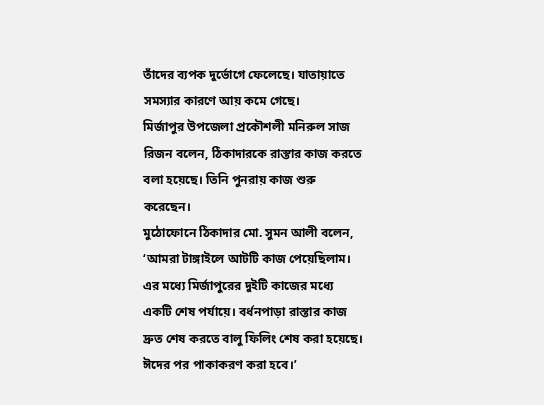তাঁদের ব্যপক দুর্ভোগে ফেলেছে। যাতায়াতে সমস্যার কারণে আয় কমে গেছে।
মির্জাপুর উপজেলা প্রকৌশলী মনিরুল সাজ রিজন বলেন, ঠিকাদারকে রাস্তার কাজ করতে বলা হয়েছে। তিনি পুনরায় কাজ শুরু করেছেন।
মুঠোফোনে ঠিকাদার মো. সুমন আলী বলেন, ‘আমরা টাঙ্গাইলে আটটি কাজ পেয়েছিলাম। এর মধ্যে মির্জাপুরের দুইটি কাজের মধ্যে একটি শেষ পর্যায়ে। বর্ধনপাড়া রাস্তার কাজ দ্রুত শেষ করতে বালু ফিলিং শেষ করা হয়েছে। ঈদের পর পাকাকরণ করা হবে।’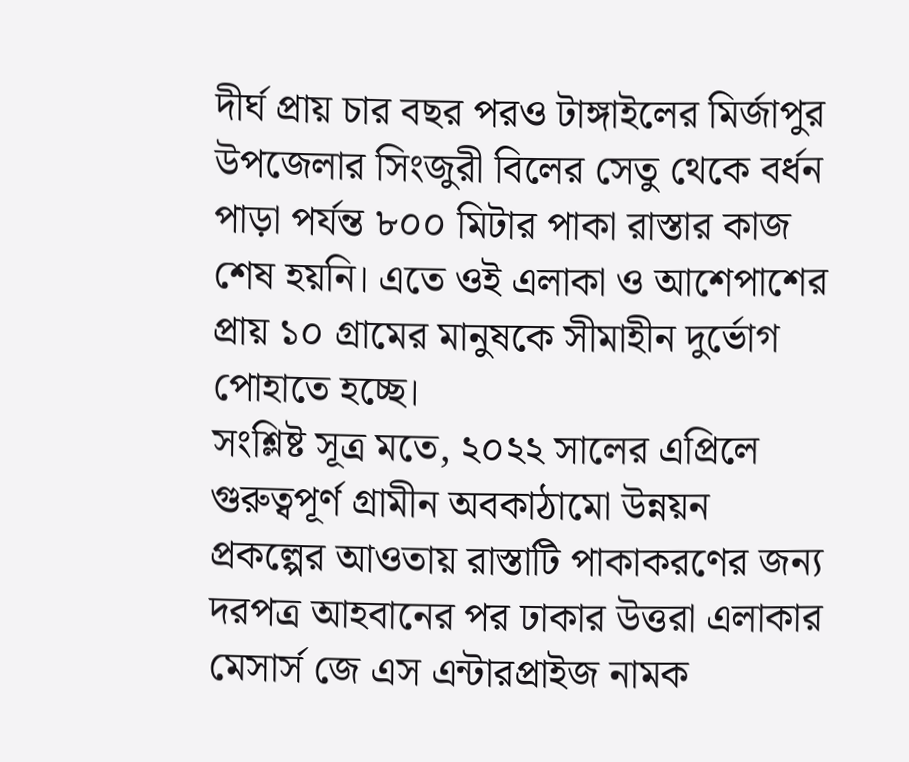দীর্ঘ প্রায় চার বছর পরও টাঙ্গাইলের মির্জাপুর উপজেলার সিংজুরী বিলের সেতু থেকে বর্ধন পাড়া পর্যন্ত ৮০০ মিটার পাকা রাস্তার কাজ শেষ হয়নি। এতে ওই এলাকা ও আশেপাশের প্রায় ১০ গ্রামের মানুষকে সীমাহীন দুর্ভোগ পোহাতে হচ্ছে।
সংশ্লিষ্ট সূত্র মতে, ২০২২ সালের এপ্রিলে গুরুত্বপূর্ণ গ্রামীন অবকাঠামো উন্নয়ন প্রকল্পের আওতায় রাস্তাটি পাকাকরণের জন্য দরপত্র আহবানের পর ঢাকার উত্তরা এলাকার মেসার্স জে এস এন্টারপ্রাইজ নামক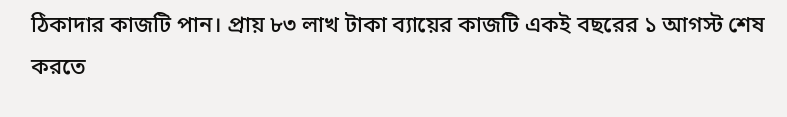ঠিকাদার কাজটি পান। প্রায় ৮৩ লাখ টাকা ব্যায়ের কাজটি একই বছরের ১ আগস্ট শেষ করতে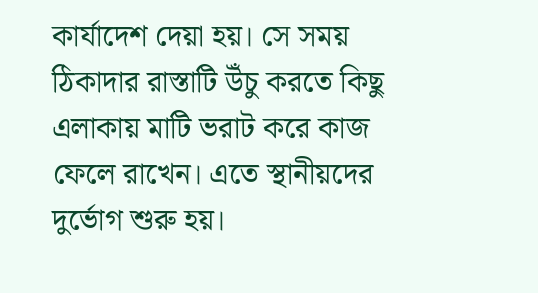কার্যাদেশ দেয়া হয়। সে সময় ঠিকাদার রাস্তাটি উঁচু করতে কিছু এলাকায় মাটি ভরাট করে কাজ ফেলে রাখেন। এতে স্থানীয়দের দুর্ভোগ শুরু হয়।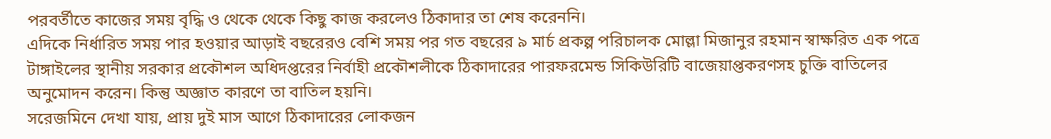পরবর্তীতে কাজের সময় বৃদ্ধি ও থেকে থেকে কিছু কাজ করলেও ঠিকাদার তা শেষ করেননি।
এদিকে নির্ধারিত সময় পার হওয়ার আড়াই বছরেরও বেশি সময় পর গত বছরের ৯ মার্চ প্রকল্প পরিচালক মোল্লা মিজানুর রহমান স্বাক্ষরিত এক পত্রে টাঙ্গাইলের স্থানীয় সরকার প্রকৌশল অধিদপ্তরের নির্বাহী প্রকৌশলীকে ঠিকাদারের পারফরমেন্ড সিকিউরিটি বাজেয়াপ্তকরণসহ চুক্তি বাতিলের অনুমোদন করেন। কিন্তু অজ্ঞাত কারণে তা বাতিল হয়নি।
সরেজমিনে দেখা যায়, প্রায় দুই মাস আগে ঠিকাদারের লোকজন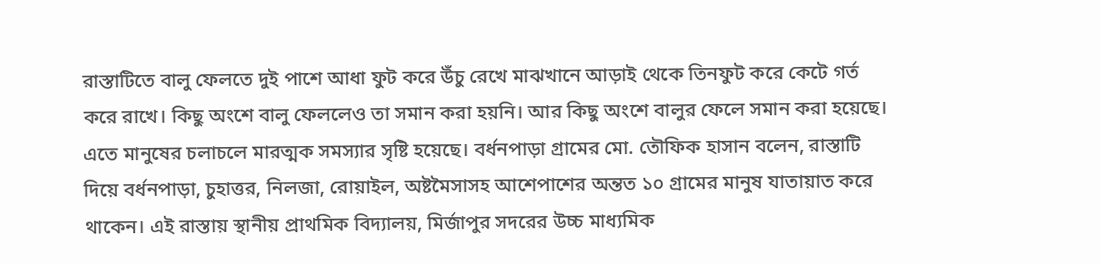রাস্তাটিতে বালু ফেলতে দুই পাশে আধা ফুট করে উঁচু রেখে মাঝখানে আড়াই থেকে তিনফুট করে কেটে গর্ত করে রাখে। কিছু অংশে বালু ফেললেও তা সমান করা হয়নি। আর কিছু অংশে বালুর ফেলে সমান করা হয়েছে। এতে মানুষের চলাচলে মারত্মক সমস্যার সৃষ্টি হয়েছে। বর্ধনপাড়া গ্রামের মো. তৌফিক হাসান বলেন, রাস্তাটি দিয়ে বর্ধনপাড়া, চুহাত্তর, নিলজা, রোয়াইল, অষ্টমৈসাসহ আশেপাশের অন্তত ১০ গ্রামের মানুষ যাতায়াত করে থাকেন। এই রাস্তায় স্থানীয় প্রাথমিক বিদ্যালয়, মির্জাপুর সদরের উচ্চ মাধ্যমিক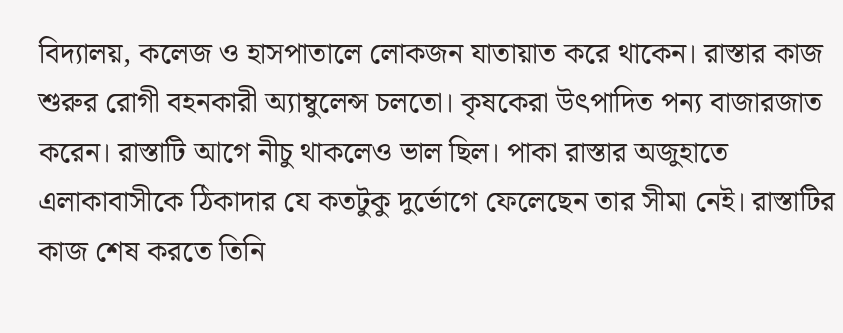বিদ্যালয়, কলেজ ও হাসপাতালে লোকজন যাতায়াত করে থাকেন। রাস্তার কাজ শুরুর রোগী বহনকারী অ্যাম্বুলেন্স চলতো। কৃষকেরা উৎপাদিত পন্য বাজারজাত করেন। রাস্তাটি আগে নীচু থাকলেও ভাল ছিল। পাকা রাস্তার অজুহাতে এলাকাবাসীকে ঠিকাদার যে কতটুকু দুর্ভোগে ফেলেছেন তার সীমা নেই। রাস্তাটির কাজ শেষ করতে তিনি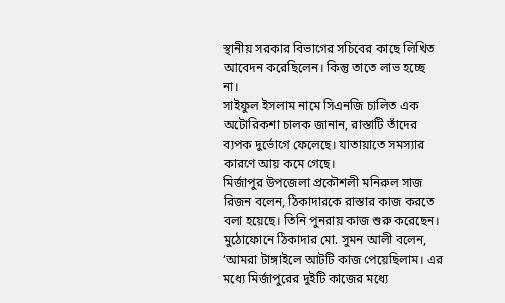স্থানীয় সরকার বিভাগের সচিবের কাছে লিখিত আবেদন করেছিলেন। কিন্তু তাতে লাভ হচ্ছে না।
সাইফুল ইসলাম নামে সিএনজি চালিত এক অটোরিকশা চালক জানান, রাস্তাটি তাঁদের ব্যপক দুর্ভোগে ফেলেছে। যাতায়াতে সমস্যার কারণে আয় কমে গেছে।
মির্জাপুর উপজেলা প্রকৌশলী মনিরুল সাজ রিজন বলেন, ঠিকাদারকে রাস্তার কাজ করতে বলা হয়েছে। তিনি পুনরায় কাজ শুরু করেছেন।
মুঠোফোনে ঠিকাদার মো. সুমন আলী বলেন, ‘আমরা টাঙ্গাইলে আটটি কাজ পেয়েছিলাম। এর মধ্যে মির্জাপুরের দুইটি কাজের মধ্যে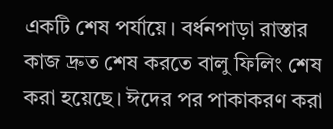একটি শেষ পর্যায়ে। বর্ধনপাড়া রাস্তার কাজ দ্রুত শেষ করতে বালু ফিলিং শেষ করা হয়েছে। ঈদের পর পাকাকরণ করা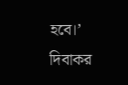হবে।’
দিবাকর